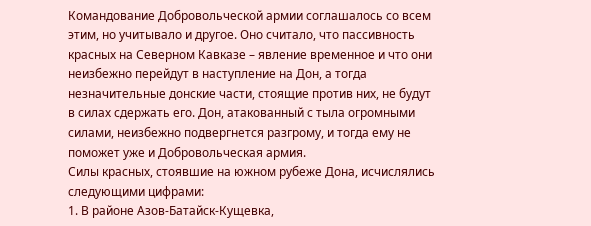Командование Добровольческой армии соглашалось со всем этим, но учитывало и другое. Оно считало, что пассивность красных на Северном Кавказе – явление временное и что они неизбежно перейдут в наступление на Дон, а тогда незначительные донские части, стоящие против них, не будут в силах сдержать его. Дон, атакованный с тыла огромными силами, неизбежно подвергнется разгрому, и тогда ему не поможет уже и Добровольческая армия.
Силы красных, стоявшие на южном рубеже Дона, исчислялись следующими цифрами:
1. В районе Азов-Батайск-Кущевка,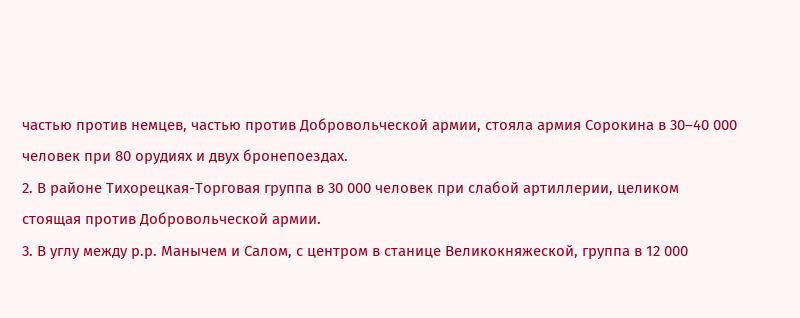частью против немцев, частью против Добровольческой армии, стояла армия Сорокина в 30–40 000 человек при 80 орудиях и двух бронепоездах.
2. В районе Тихорецкая-Торговая группа в 30 000 человек при слабой артиллерии, целиком стоящая против Добровольческой армии.
3. В углу между р.р. Манычем и Салом, с центром в станице Великокняжеской, группа в 12 000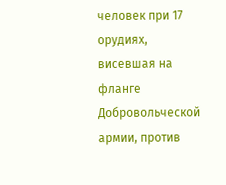человек при 17 орудиях, висевшая на фланге Добровольческой армии, против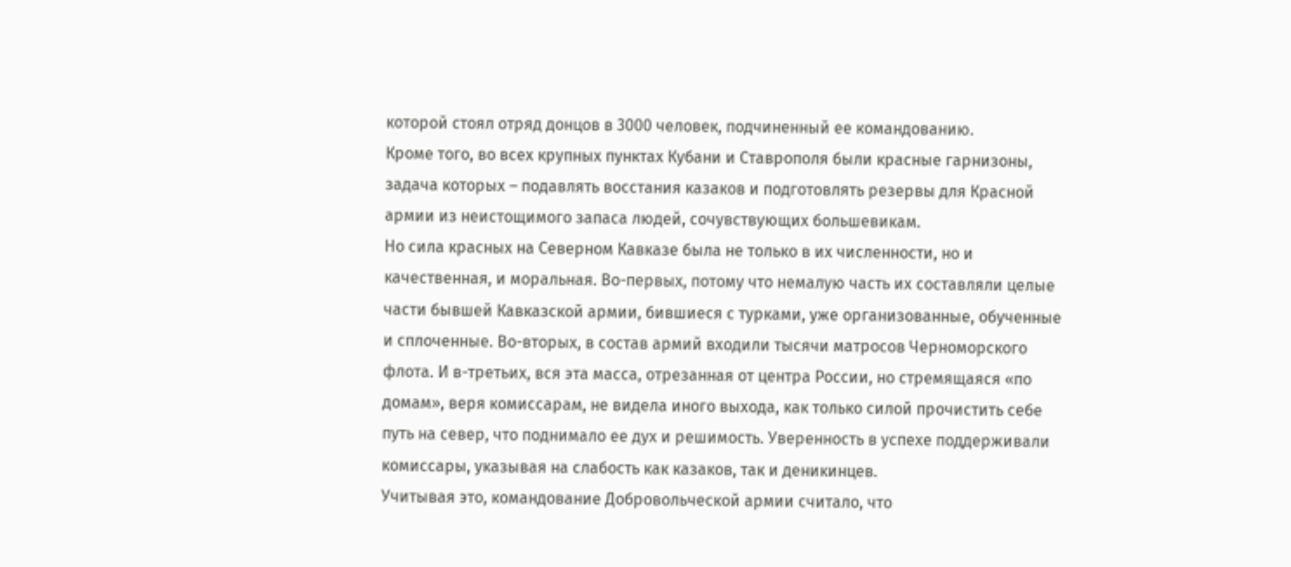которой стоял отряд донцов в 3000 человек, подчиненный ее командованию.
Кроме того, во всех крупных пунктах Кубани и Ставрополя были красные гарнизоны, задача которых – подавлять восстания казаков и подготовлять резервы для Красной армии из неистощимого запаса людей, сочувствующих большевикам.
Но сила красных на Северном Кавказе была не только в их численности, но и качественная, и моральная. Во-первых, потому что немалую часть их составляли целые части бывшей Кавказской армии, бившиеся с турками, уже организованные, обученные и сплоченные. Во-вторых, в состав армий входили тысячи матросов Черноморского флота. И в-третьих, вся эта масса, отрезанная от центра России, но стремящаяся «по домам», веря комиссарам, не видела иного выхода, как только силой прочистить себе путь на север, что поднимало ее дух и решимость. Уверенность в успехе поддерживали комиссары, указывая на слабость как казаков, так и деникинцев.
Учитывая это, командование Добровольческой армии считало, что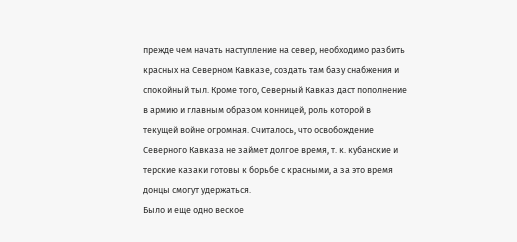прежде чем начать наступление на север, необходимо разбить красных на Северном Кавказе, создать там базу снабжения и спокойный тыл. Кроме того, Северный Кавказ даст пополнение в армию и главным образом конницей, роль которой в текущей войне огромная. Считалось, что освобождение Северного Кавказа не займет долгое время, т. к. кубанские и терские казаки готовы к борьбе с красными, а за это время донцы смогут удержаться.
Было и еще одно веское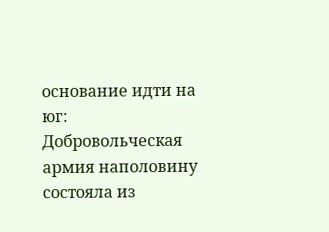основание идти на юг: Добровольческая армия наполовину состояла из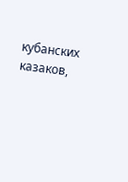кубанских казаков,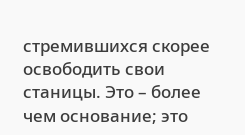стремившихся скорее освободить свои станицы. Это – более чем основание; это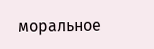моральное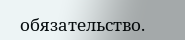обязательство.